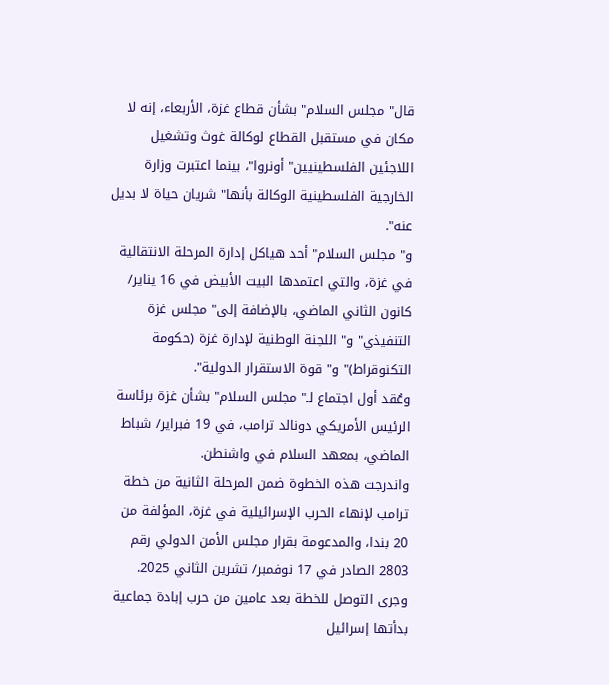قال" مجلس السلام" بشأن قطاع غزة، الأربعاء، إنه لا مكان في مستقبل القطاع لوكالة غوث وتشغيل اللاجئين الفلسطينيين" أونروا"، بينما اعتبرت وزارة الخارجية الفلسطينية الوكالة بأنها" شريان حياة لا بديل عنه".
و" مجلس السلام" أحد هياكل إدارة المرحلة الانتقالية في غزة، والتي اعتمدها البيت الأبيض في 16 يناير/ كانون الثاني الماضي، بالإضافة إلى" مجلس غزة التنفيذي" و" اللجنة الوطنية لإدارة غزة (حكومة التكنوقراط)" و" قوة الاستقرار الدولية".
وعُقد أول اجتماع لـ" مجلس السلام" بشأن غزة برئاسة الرئيس الأمريكي دونالد ترامب، في 19 فبراير/ شباط الماضي، بمعهد السلام في واشنطن.
واندرجت هذه الخطوة ضمن المرحلة الثانية من خطة ترامب لإنهاء الحرب الإسرائيلية في غزة، المؤلفة من 20 بندا، والمدعومة بقرار مجلس الأمن الدولي رقم 2803 الصادر في 17 نوفمبر/ تشرين الثاني 2025.
وجرى التوصل للخطة بعد عامين من حرب إبادة جماعية بدأتها إسرائيل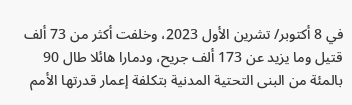في 8 أكتوبر/ تشرين الأول 2023، وخلفت أكثر من 73 ألف قتيل وما يزيد عن 173 ألف جريح، ودمارا هائلا طال 90 بالمئة من البنى التحتية المدنية بتكلفة إعمار قدرتها الأمم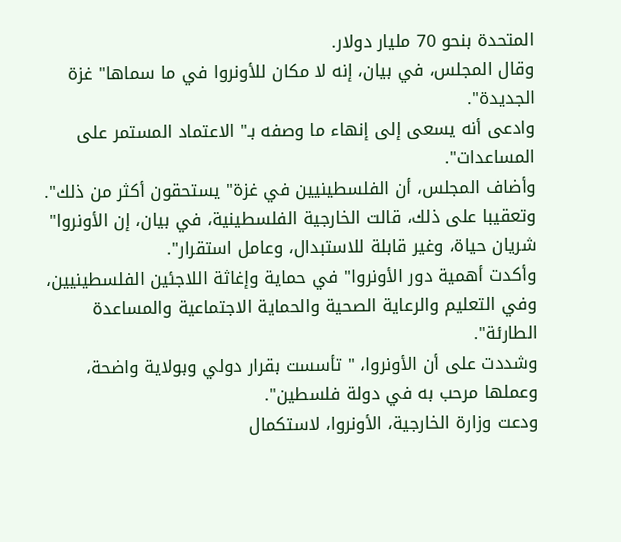المتحدة بنحو 70 مليار دولار.
وقال المجلس، في بيان، إنه لا مكان للأونروا في ما سماها" غزة الجديدة".
وادعى أنه يسعى إلى إنهاء ما وصفه بـ" الاعتماد المستمر على المساعدات".
وأضاف المجلس، أن الفلسطينيين في غزة" يستحقون أكثر من ذلك".
وتعقيبا على ذلك، قالت الخارجية الفلسطينية، في بيان، إن الأونروا" شريان حياة، وغير قابلة للاستبدال، وعامل استقرار".
وأكدت أهمية دور الأونروا" في حماية وإغاثة اللاجئين الفلسطينيين، وفي التعليم والرعاية الصحية والحماية الاجتماعية والمساعدة الطارئة".
وشددت على أن الأونروا، " تأسست بقرار دولي وبولاية واضحة، وعملها مرحب به في دولة فلسطين".
ودعت وزارة الخارجية، الأونروا، لاستكمال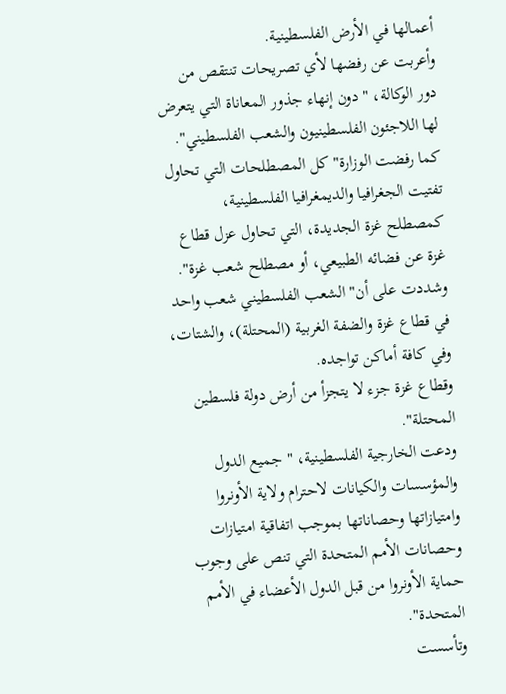أعمالها في الأرض الفلسطينية.
وأعربت عن رفضها لأي تصريحات تنتقص من دور الوكالة، " دون إنهاء جذور المعاناة التي يتعرض لها اللاجئون الفلسطينيون والشعب الفلسطيني".
كما رفضت الوزارة" كل المصطلحات التي تحاول تفتيت الجغرافيا والديمغرافيا الفلسطينية، كمصطلح غزة الجديدة، التي تحاول عزل قطاع غزة عن فضائه الطبيعي، أو مصطلح شعب غزة".
وشددت على أن" الشعب الفلسطيني شعب واحد في قطاع غزة والضفة الغربية (المحتلة)، والشتات، وفي كافة أماكن تواجده.
وقطاع غزة جزء لا يتجزأ من أرض دولة فلسطين المحتلة".
ودعت الخارجية الفلسطينية، " جميع الدول والمؤسسات والكيانات لاحترام ولاية الأونروا وامتيازاتها وحصاناتها بموجب اتفاقية امتيازات وحصانات الأمم المتحدة التي تنص على وجوب حماية الأونروا من قبل الدول الأعضاء في الأمم المتحدة".
وتأسست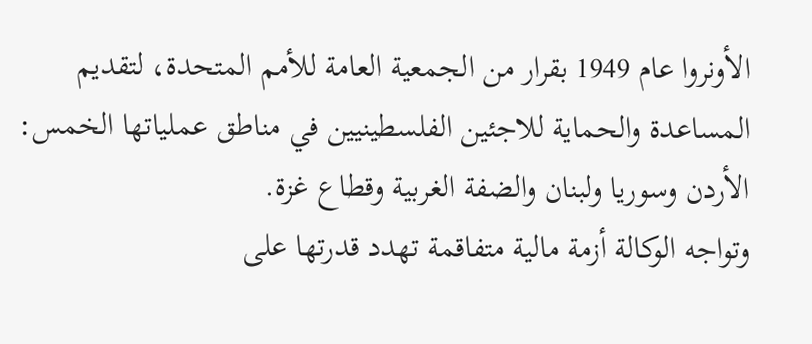الأونروا عام 1949 بقرار من الجمعية العامة للأمم المتحدة، لتقديم المساعدة والحماية للاجئين الفلسطينيين في مناطق عملياتها الخمس: الأردن وسوريا ولبنان والضفة الغربية وقطاع غزة.
وتواجه الوكالة أزمة مالية متفاقمة تهدد قدرتها على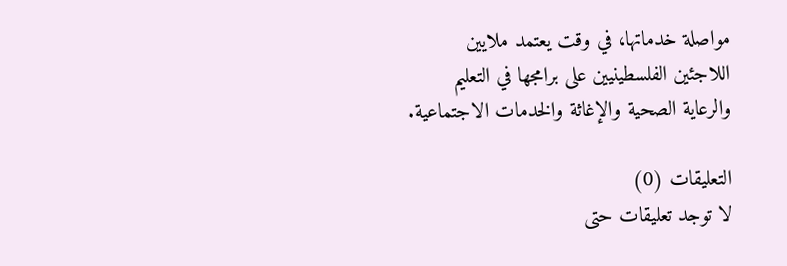مواصلة خدماتها، في وقت يعتمد ملايين اللاجئين الفلسطينيين على برامجها في التعليم والرعاية الصحية والإغاثة والخدمات الاجتماعية.

التعليقات (0)
لا توجد تعليقات حتى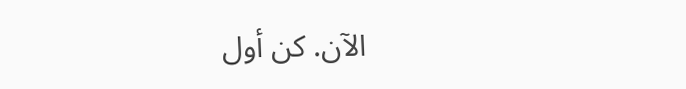الآن. كن أول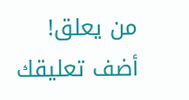من يعلق!
أضف تعليقك